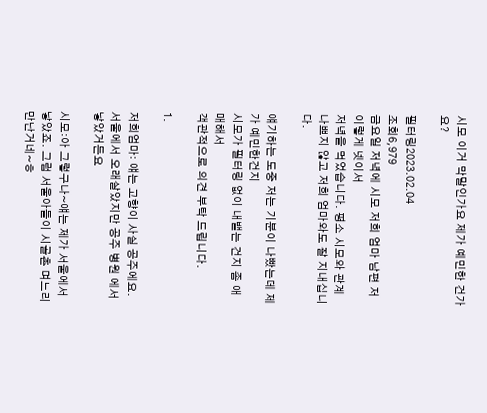시모 이거 막말인가요 제가 예민한 건가요?

필터링2023.02.04
조회6,979
금요일 저녁에 시모 저희 엄마 남편 저 이렇게 넷이서
저녁을 먹었습니다. 평소 시모와 관계 나쁘지 않고 저희 엄마와도 잘 지내십니다.

얘기하는 도중 저는 기분이 나빴는데 제가 예민한건지
시모가 필터링 없이 내뱉는 건지 좀 애매해서
객관적으로 의견 부탁 드립니다.

1.

저희엄마: 얘는 고향이 사실 공주에요. 서울에서 오래살았지만 공주 병원 에서 낳았거든요

시모:아 그렇구나~얘는 제가 서울에서 낳았죠. 그럼 서울아들이 시골촌 며느리 만난거네~ㅎ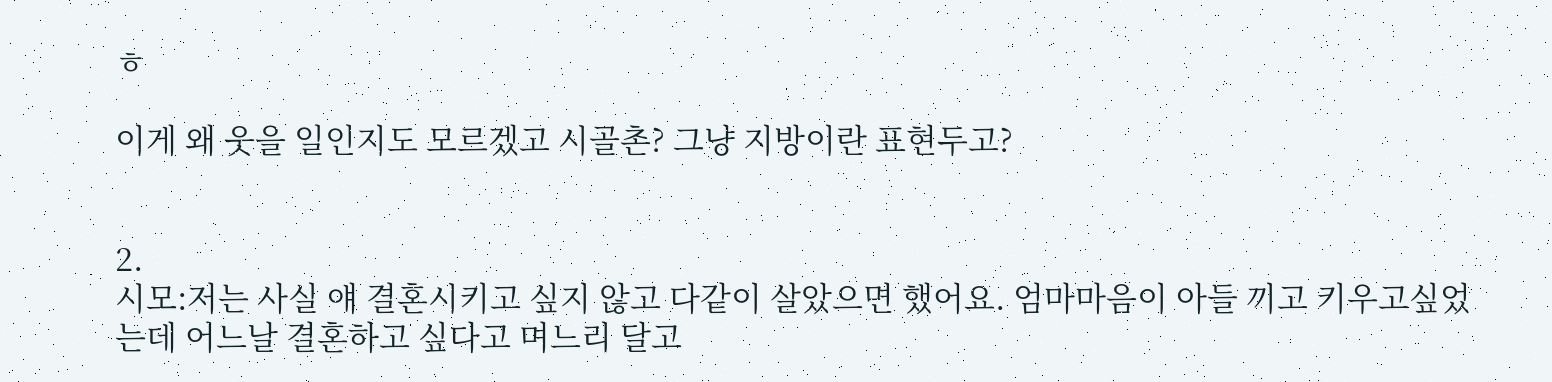ㅎ

이게 왜 웃을 일인지도 모르겠고 시골촌? 그냥 지방이란 표현두고?


2.
시모:저는 사실 얘 결혼시키고 싶지 않고 다같이 살았으면 했어요. 엄마마음이 아들 끼고 키우고싶었는데 어느날 결혼하고 싶다고 며느리 달고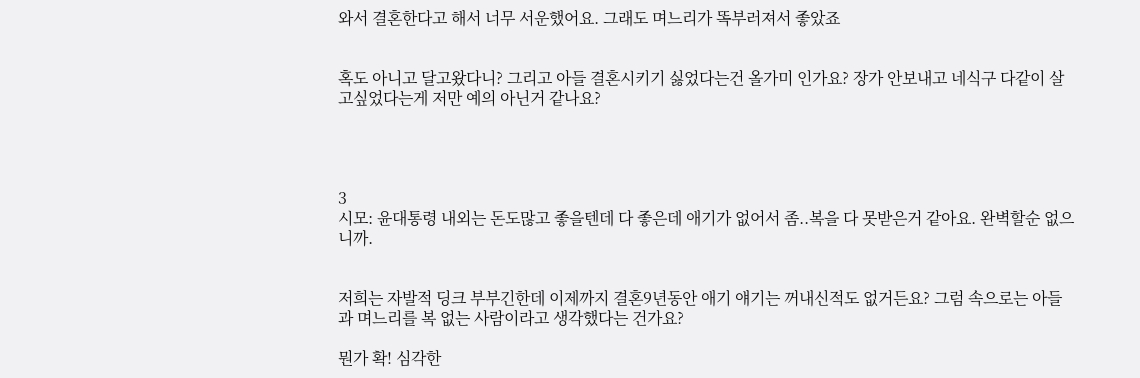와서 결혼한다고 해서 너무 서운했어요. 그래도 며느리가 똑부러져서 좋았죠


혹도 아니고 달고왔다니? 그리고 아들 결혼시키기 싫었다는건 올가미 인가요? 장가 안보내고 네식구 다같이 살고싶었다는게 저만 예의 아닌거 같나요?




3
시모: 윤대통령 내외는 돈도많고 좋을텐데 다 좋은데 애기가 없어서 좀..복을 다 못받은거 같아요. 완벽할순 없으니까.


저희는 자발적 딩크 부부긴한데 이제까지 결혼9년동안 애기 얘기는 꺼내신적도 없거든요? 그럼 속으로는 아들과 며느리를 복 없는 사람이라고 생각했다는 건가요?

뭔가 확! 심각한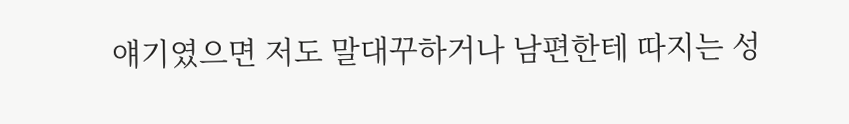얘기였으면 저도 말대꾸하거나 남편한테 따지는 성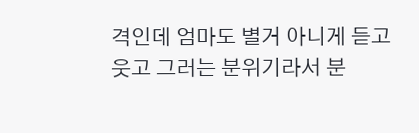격인데 엄마도 별거 아니게 듣고 웃고 그러는 분위기라서 분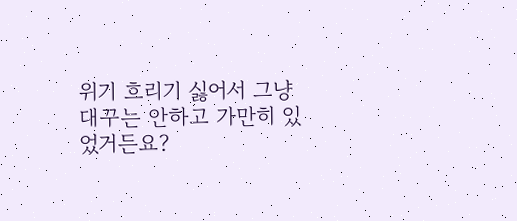위기 흐리기 싫어서 그냥 대꾸는 안하고 가만히 있었거든요?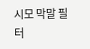시모 막말 필터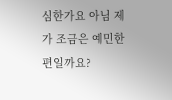심한가요 아님 제가 조금은 예민한 편일까요?